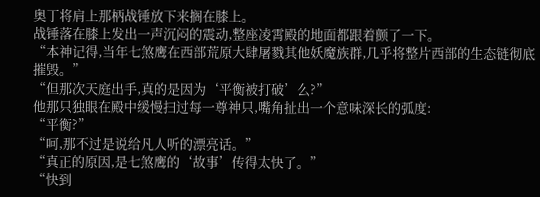奥丁将肩上那柄战锤放下来搁在膝上。
战锤落在膝上发出一声沉闷的震动,整座凌霄殿的地面都跟着颤了一下。
“本神记得,当年七煞鹰在西部荒原大肆屠戮其他妖魔族群,几乎将整片西部的生态链彻底摧毁。”
“但那次天庭出手,真的是因为‘平衡被打破’么?”
他那只独眼在殿中缓慢扫过每一尊神只,嘴角扯出一个意味深长的弧度:
“平衡?”
“呵,那不过是说给凡人听的漂亮话。”
“真正的原因,是七煞鹰的‘故事’传得太快了。”
“快到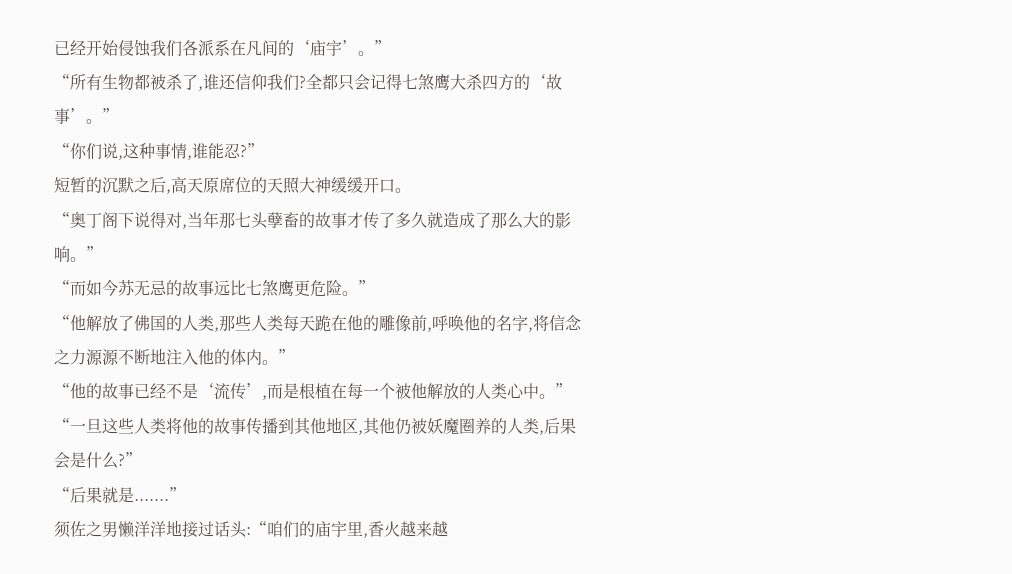已经开始侵蚀我们各派系在凡间的‘庙宇’。”
“所有生物都被杀了,谁还信仰我们?全都只会记得七煞鹰大杀四方的‘故事’。”
“你们说,这种事情,谁能忍?”
短暂的沉默之后,高天原席位的天照大神缓缓开口。
“奥丁阁下说得对,当年那七头孽畜的故事才传了多久就造成了那么大的影响。”
“而如今苏无忌的故事远比七煞鹰更危险。”
“他解放了佛国的人类,那些人类每天跪在他的雕像前,呼唤他的名字,将信念之力源源不断地注入他的体内。”
“他的故事已经不是‘流传’,而是根植在每一个被他解放的人类心中。”
“一旦这些人类将他的故事传播到其他地区,其他仍被妖魔圈养的人类,后果会是什么?”
“后果就是.......”
须佐之男懒洋洋地接过话头:“咱们的庙宇里,香火越来越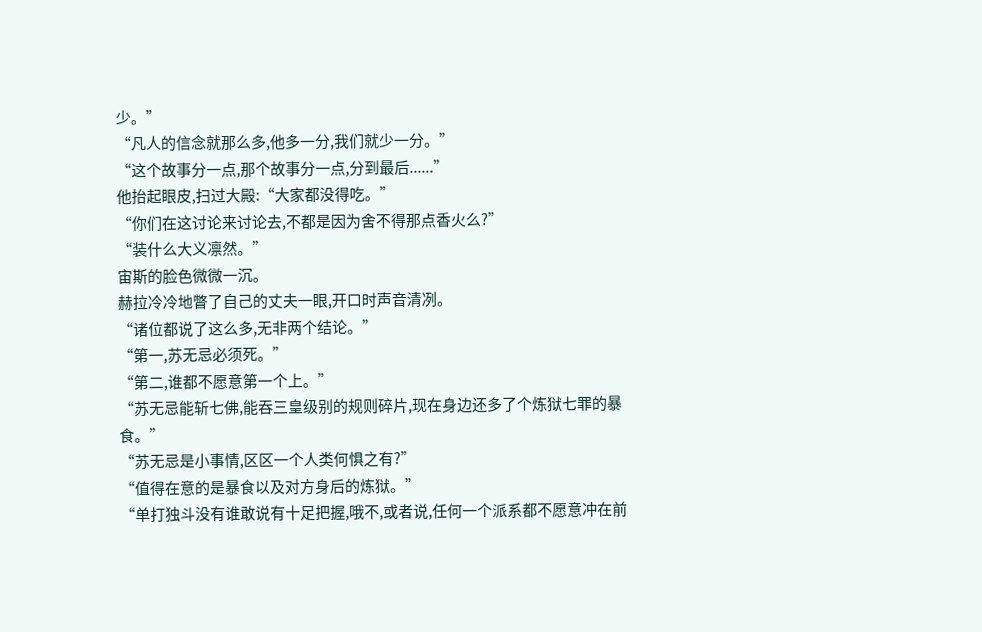少。”
“凡人的信念就那么多,他多一分,我们就少一分。”
“这个故事分一点,那个故事分一点,分到最后......”
他抬起眼皮,扫过大殿:“大家都没得吃。”
“你们在这讨论来讨论去,不都是因为舍不得那点香火么?”
“装什么大义凛然。”
宙斯的脸色微微一沉。
赫拉冷冷地瞥了自己的丈夫一眼,开口时声音清冽。
“诸位都说了这么多,无非两个结论。”
“第一,苏无忌必须死。”
“第二,谁都不愿意第一个上。”
“苏无忌能斩七佛,能吞三皇级别的规则碎片,现在身边还多了个炼狱七罪的暴食。”
“苏无忌是小事情,区区一个人类何惧之有?”
“值得在意的是暴食以及对方身后的炼狱。”
“单打独斗没有谁敢说有十足把握,哦不,或者说,任何一个派系都不愿意冲在前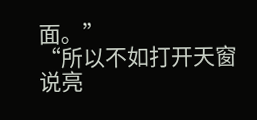面。”
“所以不如打开天窗说亮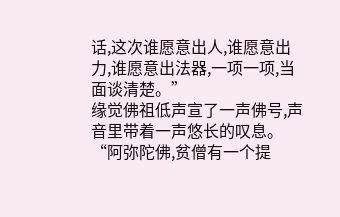话,这次谁愿意出人,谁愿意出力,谁愿意出法器,一项一项,当面谈清楚。”
缘觉佛祖低声宣了一声佛号,声音里带着一声悠长的叹息。
“阿弥陀佛,贫僧有一个提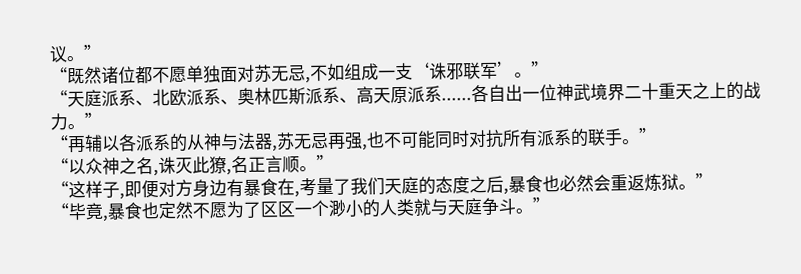议。”
“既然诸位都不愿单独面对苏无忌,不如组成一支‘诛邪联军’。”
“天庭派系、北欧派系、奥林匹斯派系、高天原派系......各自出一位神武境界二十重天之上的战力。”
“再辅以各派系的从神与法器,苏无忌再强,也不可能同时对抗所有派系的联手。”
“以众神之名,诛灭此獠,名正言顺。”
“这样子,即便对方身边有暴食在,考量了我们天庭的态度之后,暴食也必然会重返炼狱。”
“毕竟,暴食也定然不愿为了区区一个渺小的人类就与天庭争斗。”